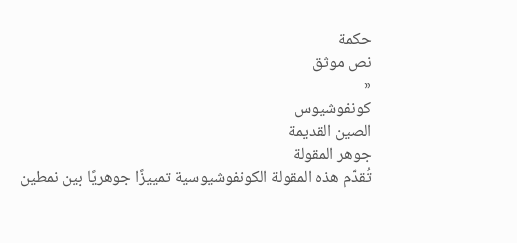حكمة
نص موثق
«
كونفوشيوس
الصين القديمة
جوهر المقولة
تُقدّم هذه المقولة الكونفوشيوسية تمييزًا جوهريًا بين نمطين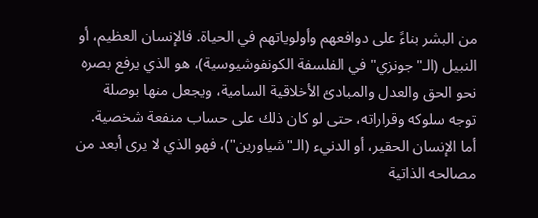من البشر بناءً على دوافعهم وأولوياتهم في الحياة. فالإنسان العظيم، أو النبيل (الـ"جونزي" في الفلسفة الكونفوشيوسية)، هو الذي يرفع بصره نحو الحق والعدل والمبادئ الأخلاقية السامية، ويجعل منها بوصلة توجه سلوكه وقراراته، حتى لو كان ذلك على حساب منفعة شخصية.
أما الإنسان الحقير، أو الدنيء (الـ"شياورين")، فهو الذي لا يرى أبعد من مصالحه الذاتية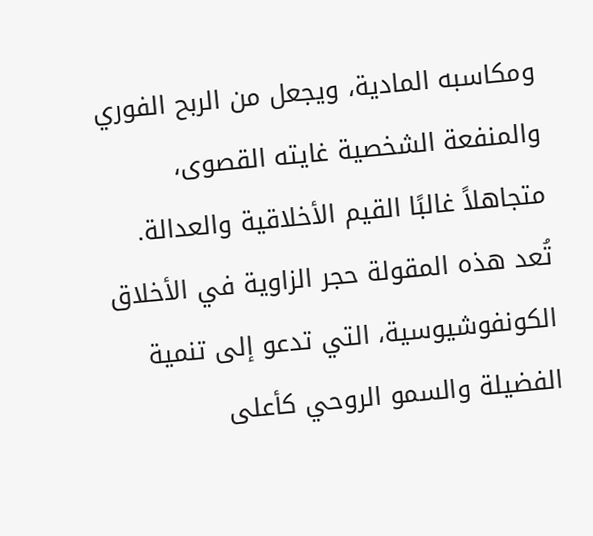ومكاسبه المادية، ويجعل من الربح الفوري والمنفعة الشخصية غايته القصوى، متجاهلاً غالبًا القيم الأخلاقية والعدالة. تُعد هذه المقولة حجر الزاوية في الأخلاق الكونفوشيوسية، التي تدعو إلى تنمية الفضيلة والسمو الروحي كأعلى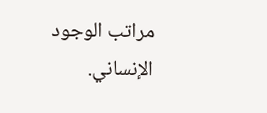مراتب الوجود الإنساني.